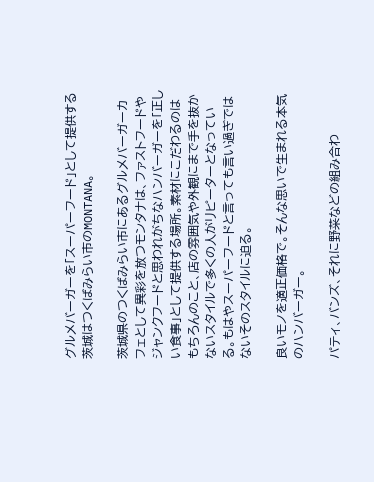グルメバーガーを「スーパーフード」として提供する茨城はつくばみらい市のMONTANA。

茨城県のつくばみらい市にあるグルメバーガーカフェとして異彩を放つモンタナは、ファストフードやジャンクフードと思われがちなハンバーガーを「正しい食事」として提供する場所。素材にこだわるのはもちろんのこと、店の雰囲気や外観にまで手を抜かないスタイルで多くの人がリピーターとなっている。もはやスーパーフードと言っても言い過ぎではないそのスタイルに迫る。

良いモノを適正価格で。そんな思いで生まれる本気のハンバーガー。

パティ、バンズ、それに野菜などの組み合わ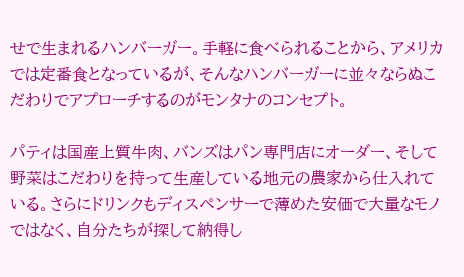せで生まれるハンバーガー。手軽に食べられることから、アメリカでは定番食となっているが、そんなハンバーガーに並々ならぬこだわりでアプローチするのがモンタナのコンセプト。

パティは国産上質牛肉、バンズはパン専門店にオーダー、そして野菜はこだわりを持って生産している地元の農家から仕入れている。さらにドリンクもディスペンサーで薄めた安価で大量なモノではなく、自分たちが探して納得し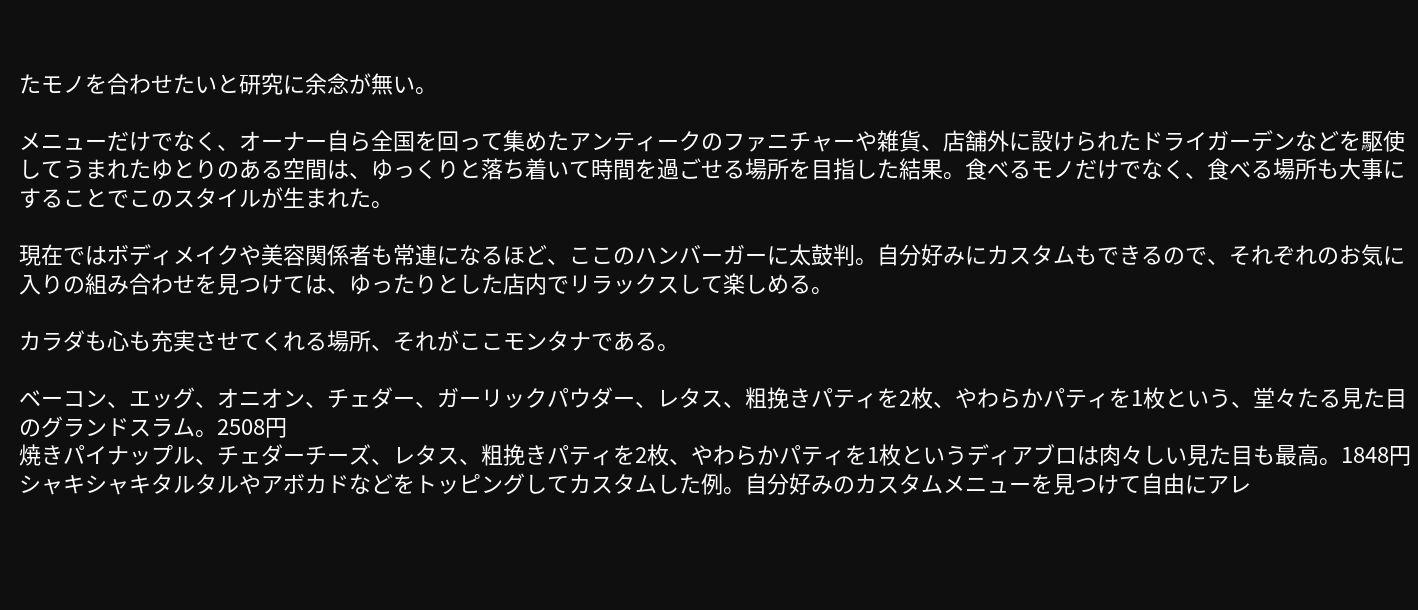たモノを合わせたいと研究に余念が無い。

メニューだけでなく、オーナー自ら全国を回って集めたアンティークのファニチャーや雑貨、店舗外に設けられたドライガーデンなどを駆使してうまれたゆとりのある空間は、ゆっくりと落ち着いて時間を過ごせる場所を目指した結果。食べるモノだけでなく、食べる場所も大事にすることでこのスタイルが生まれた。

現在ではボディメイクや美容関係者も常連になるほど、ここのハンバーガーに太鼓判。自分好みにカスタムもできるので、それぞれのお気に入りの組み合わせを見つけては、ゆったりとした店内でリラックスして楽しめる。

カラダも心も充実させてくれる場所、それがここモンタナである。

ベーコン、エッグ、オニオン、チェダー、ガーリックパウダー、レタス、粗挽きパティを2枚、やわらかパティを1枚という、堂々たる見た目のグランドスラム。2508円
焼きパイナップル、チェダーチーズ、レタス、粗挽きパティを2枚、やわらかパティを1枚というディアブロは肉々しい見た目も最高。1848円
シャキシャキタルタルやアボカドなどをトッピングしてカスタムした例。自分好みのカスタムメニューを見つけて自由にアレ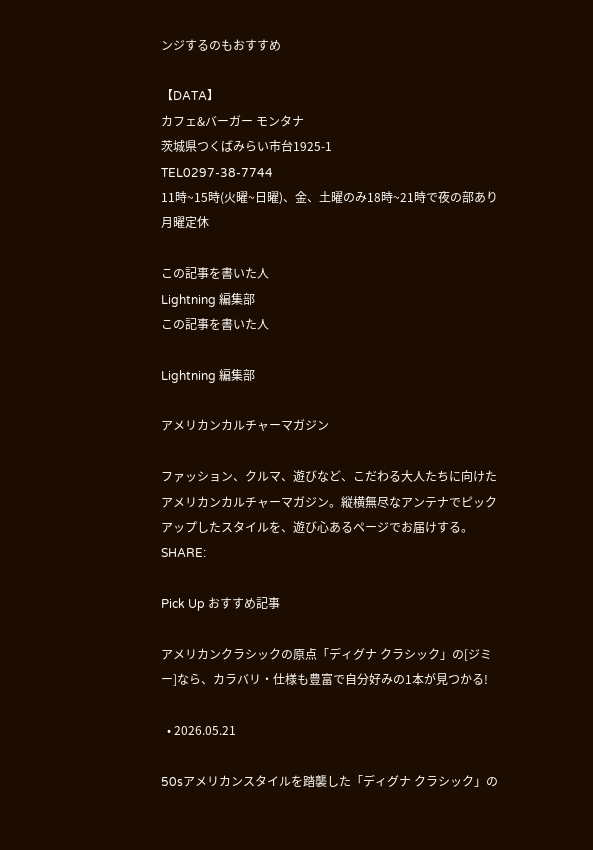ンジするのもおすすめ

【DATA】
カフェ&バーガー モンタナ
茨城県つくばみらい市台1925-1
TEL0297-38-7744
11時~15時(火曜~日曜)、金、土曜のみ18時~21時で夜の部あり
月曜定休

この記事を書いた人
Lightning 編集部
この記事を書いた人

Lightning 編集部

アメリカンカルチャーマガジン

ファッション、クルマ、遊びなど、こだわる大人たちに向けたアメリカンカルチャーマガジン。縦横無尽なアンテナでピックアップしたスタイルを、遊び心あるページでお届けする。
SHARE:

Pick Up おすすめ記事

アメリカンクラシックの原点「ディグナ クラシック」の[ジミー]なら、カラバリ・仕様も豊富で自分好みの1本が見つかる!

  • 2026.05.21

50sアメリカンスタイルを踏襲した「ディグナ クラシック」の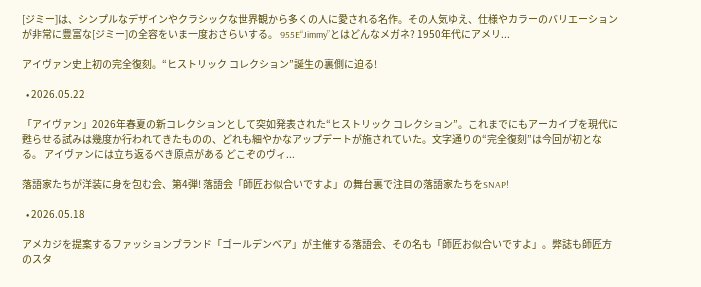[ジミー]は、シンプルなデザインやクラシックな世界観から多くの人に愛される名作。その人気ゆえ、仕様やカラーのバリエーションが非常に豊富な[ジミー]の全容をいま一度おさらいする。 955E“Jimmy”とはどんなメガネ? 1950年代にアメリ...

アイヴァン史上初の完全復刻。“ヒストリック コレクション”誕生の裏側に迫る!

  • 2026.05.22

「アイヴァン」2026年春夏の新コレクションとして突如発表された“ヒストリック コレクション”。これまでにもアーカイブを現代に甦らせる試みは幾度か行われてきたものの、どれも細やかなアップデートが施されていた。文字通りの“完全復刻”は今回が初となる。 アイヴァンには立ち返るべき原点がある どこぞのヴィ...

落語家たちが洋装に身を包む会、第4弾! 落語会「師匠お似合いですよ」の舞台裏で注目の落語家たちをSNAP!

  • 2026.05.18

アメカジを提案するファッションブランド「ゴールデンベア」が主催する落語会、その名も「師匠お似合いですよ」。弊誌も師匠方のスタ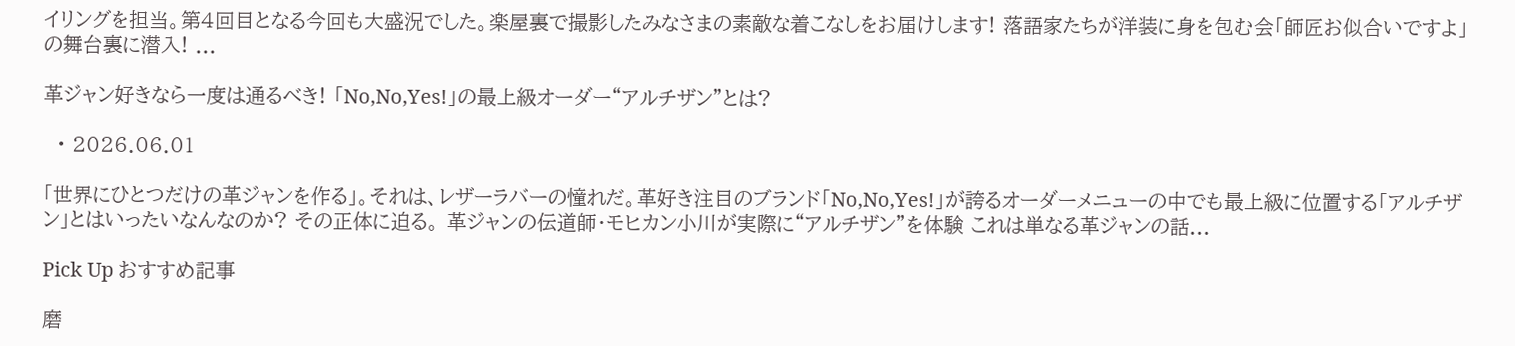イリングを担当。第4回目となる今回も大盛況でした。楽屋裏で撮影したみなさまの素敵な着こなしをお届けします! 落語家たちが洋装に身を包む会「師匠お似合いですよ」の舞台裏に潜入! ...

革ジャン好きなら一度は通るべき! 「No,No,Yes!」の最上級オーダー“アルチザン”とは?

  • 2026.06.01

「世界にひとつだけの革ジャンを作る」。それは、レザーラバーの憧れだ。革好き注目のブランド「No,No,Yes!」が誇るオーダーメニューの中でも最上級に位置する「アルチザン」とはいったいなんなのか? その正体に迫る。 革ジャンの伝道師・モヒカン小川が実際に“アルチザン”を体験 これは単なる革ジャンの話...

Pick Up おすすめ記事

磨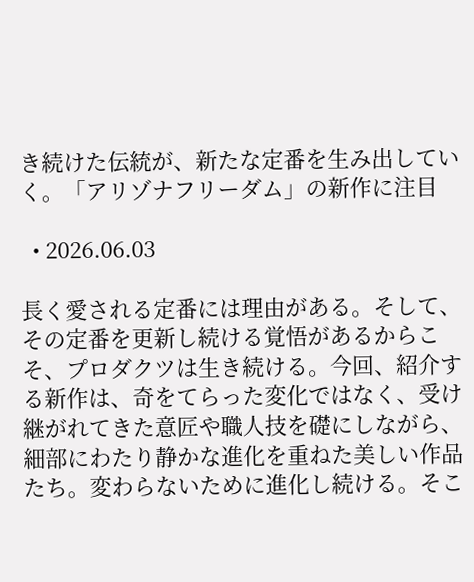き続けた伝統が、新たな定番を生み出していく。「アリゾナフリーダム」の新作に注目

  • 2026.06.03

長く愛される定番には理由がある。そして、その定番を更新し続ける覚悟があるからこそ、プロダクツは生き続ける。今回、紹介する新作は、奇をてらった変化ではなく、受け継がれてきた意匠や職人技を礎にしながら、細部にわたり静かな進化を重ねた美しい作品たち。変わらないために進化し続ける。そこ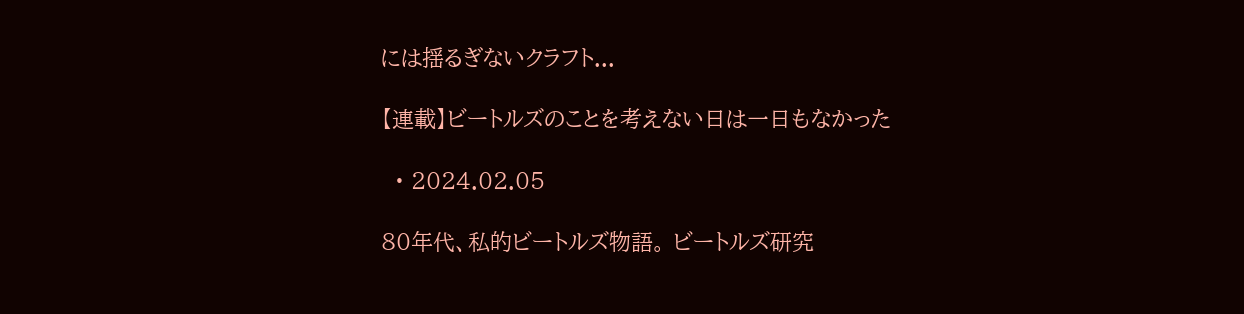には揺るぎないクラフト...

【連載】ビートルズのことを考えない日は一日もなかった

  • 2024.02.05

80年代、私的ビートルズ物語。 ビートルズ研究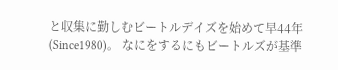と収集に勤しむビートルデイズを始めて早44年(Since1980)。 なにをするにもビートルズが基準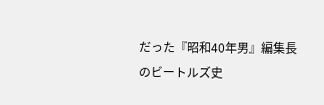だった『昭和40年男』編集長のビートルズ史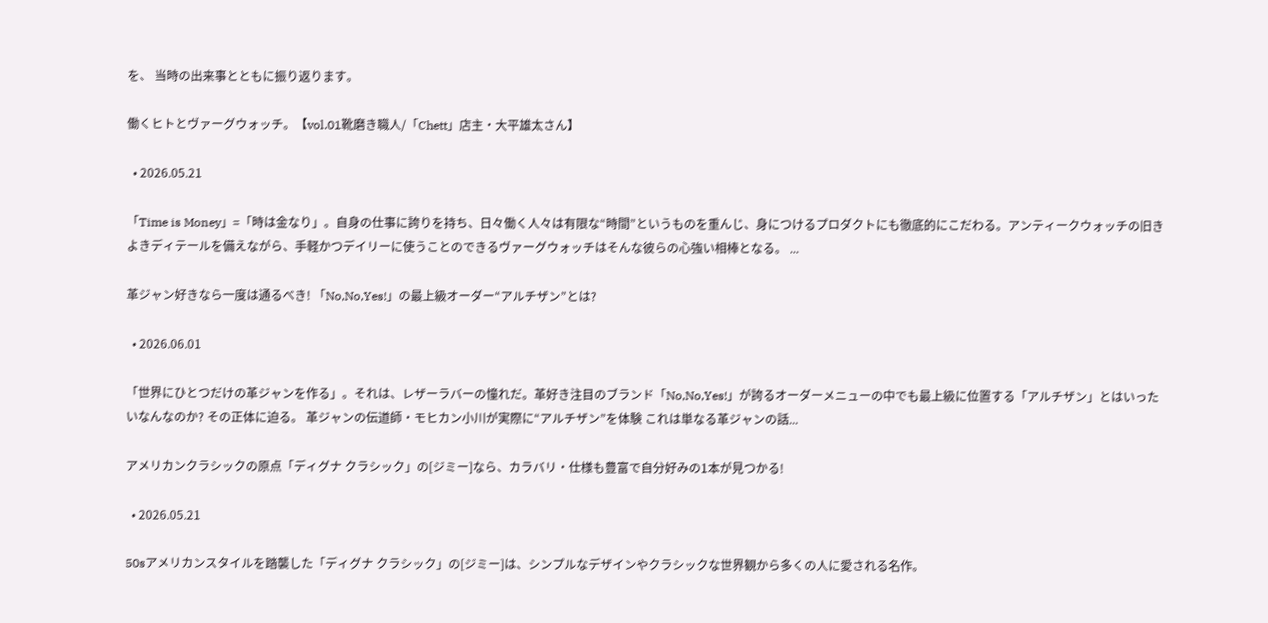を、 当時の出来事とともに振り返ります。

働くヒトとヴァーグウォッチ。【vol.01靴磨き職人/「Chett」店主・大平雄太さん】

  • 2026.05.21

「Time is Money」=「時は金なり」。自身の仕事に誇りを持ち、日々働く人々は有限な“時間”というものを重んじ、身につけるプロダクトにも徹底的にこだわる。アンティークウォッチの旧きよきディテールを備えながら、手軽かつデイリーに使うことのできるヴァーグウォッチはそんな彼らの心強い相棒となる。 ...

革ジャン好きなら一度は通るべき! 「No,No,Yes!」の最上級オーダー“アルチザン”とは?

  • 2026.06.01

「世界にひとつだけの革ジャンを作る」。それは、レザーラバーの憧れだ。革好き注目のブランド「No,No,Yes!」が誇るオーダーメニューの中でも最上級に位置する「アルチザン」とはいったいなんなのか? その正体に迫る。 革ジャンの伝道師・モヒカン小川が実際に“アルチザン”を体験 これは単なる革ジャンの話...

アメリカンクラシックの原点「ディグナ クラシック」の[ジミー]なら、カラバリ・仕様も豊富で自分好みの1本が見つかる!

  • 2026.05.21

50sアメリカンスタイルを踏襲した「ディグナ クラシック」の[ジミー]は、シンプルなデザインやクラシックな世界観から多くの人に愛される名作。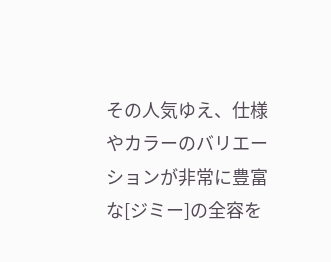その人気ゆえ、仕様やカラーのバリエーションが非常に豊富な[ジミー]の全容を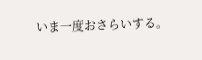いま一度おさらいする。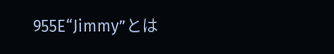955E“Jimmy”とは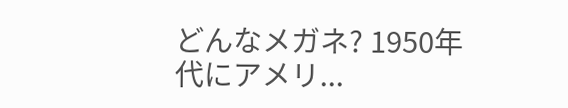どんなメガネ? 1950年代にアメリ...